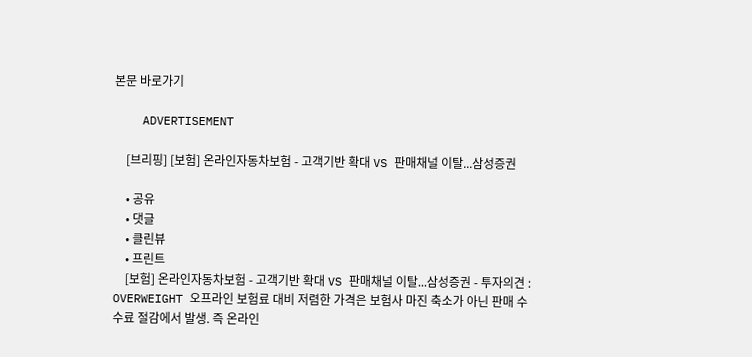본문 바로가기

    ADVERTISEMENT

    [브리핑] [보험] 온라인자동차보험 - 고객기반 확대 VS 판매채널 이탈...삼성증권

    • 공유
    • 댓글
    • 클린뷰
    • 프린트
    [보험] 온라인자동차보험 - 고객기반 확대 VS 판매채널 이탈...삼성증권 - 투자의견 : OVERWEIGHT 오프라인 보험료 대비 저렴한 가격은 보험사 마진 축소가 아닌 판매 수수료 절감에서 발생. 즉 온라인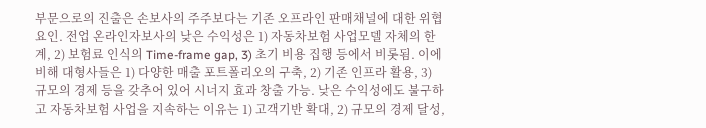부문으로의 진출은 손보사의 주주보다는 기존 오프라인 판매채널에 대한 위협요인. 전업 온라인자보사의 낮은 수익성은 1) 자동차보험 사업모델 자체의 한계, 2) 보험료 인식의 Time-frame gap, 3) 초기 비용 집행 등에서 비롯됨. 이에 비해 대형사들은 1) 다양한 매출 포트폴리오의 구축, 2) 기존 인프라 활용, 3) 규모의 경제 등을 갖추어 있어 시너지 효과 창출 가능. 낮은 수익성에도 불구하고 자동차보험 사업을 지속하는 이유는 1) 고객기반 확대, 2) 규모의 경제 달성,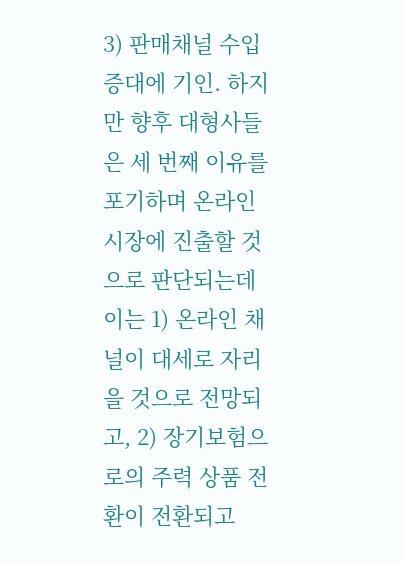3) 판매채널 수입 증대에 기인. 하지만 향후 대형사들은 세 번째 이유를 포기하며 온라인시장에 진출할 것으로 판단되는데 이는 1) 온라인 채널이 대세로 자리을 것으로 전망되고, 2) 장기보험으로의 주력 상품 전환이 전환되고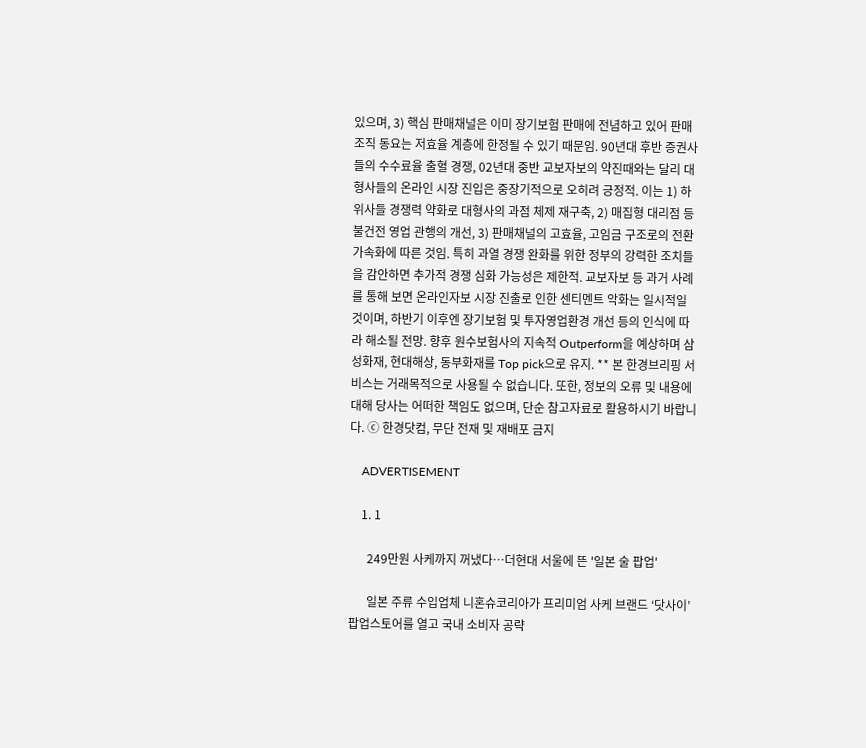있으며, 3) 핵심 판매채널은 이미 장기보험 판매에 전념하고 있어 판매조직 동요는 저효율 계층에 한정될 수 있기 때문임. 90년대 후반 증권사들의 수수료율 출혈 경쟁, 02년대 중반 교보자보의 약진때와는 달리 대형사들의 온라인 시장 진입은 중장기적으로 오히려 긍정적. 이는 1) 하위사들 경쟁력 약화로 대형사의 과점 체제 재구축, 2) 매집형 대리점 등 불건전 영업 관행의 개선, 3) 판매채널의 고효율, 고임금 구조로의 전환 가속화에 따른 것임. 특히 과열 경쟁 완화를 위한 정부의 강력한 조치들을 감안하면 추가적 경쟁 심화 가능성은 제한적. 교보자보 등 과거 사례를 통해 보면 온라인자보 시장 진출로 인한 센티멘트 악화는 일시적일 것이며, 하반기 이후엔 장기보험 및 투자영업환경 개선 등의 인식에 따라 해소될 전망. 향후 원수보험사의 지속적 Outperform을 예상하며 삼성화재, 현대해상, 동부화재를 Top pick으로 유지. ** 본 한경브리핑 서비스는 거래목적으로 사용될 수 없습니다. 또한, 정보의 오류 및 내용에 대해 당사는 어떠한 책임도 없으며, 단순 참고자료로 활용하시기 바랍니다. ⓒ 한경닷컴, 무단 전재 및 재배포 금지

    ADVERTISEMENT

    1. 1

      249만원 사케까지 꺼냈다…더현대 서울에 뜬 '일본 술 팝업'

      일본 주류 수입업체 니혼슈코리아가 프리미엄 사케 브랜드 ‘닷사이’ 팝업스토어를 열고 국내 소비자 공략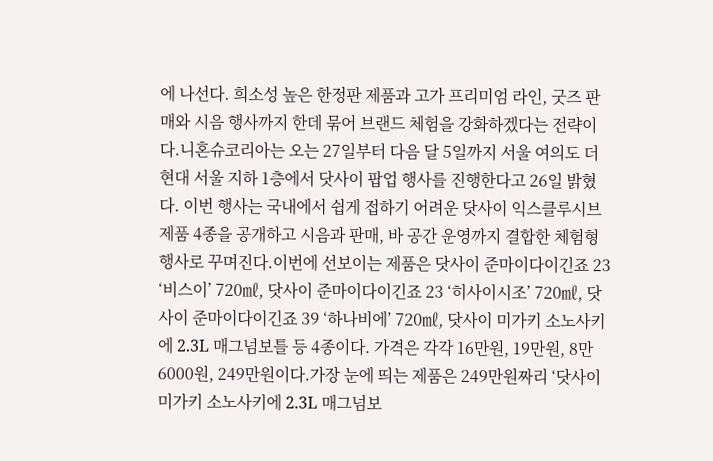에 나선다. 희소성 높은 한정판 제품과 고가 프리미엄 라인, 굿즈 판매와 시음 행사까지 한데 묶어 브랜드 체험을 강화하겠다는 전략이다.니혼슈코리아는 오는 27일부터 다음 달 5일까지 서울 여의도 더현대 서울 지하 1층에서 닷사이 팝업 행사를 진행한다고 26일 밝혔다. 이번 행사는 국내에서 쉽게 접하기 어려운 닷사이 익스클루시브 제품 4종을 공개하고 시음과 판매, 바 공간 운영까지 결합한 체험형 행사로 꾸며진다.이번에 선보이는 제품은 닷사이 준마이다이긴죠 23 ‘비스이’ 720㎖, 닷사이 준마이다이긴죠 23 ‘히사이시조’ 720㎖, 닷사이 준마이다이긴죠 39 ‘하나비에’ 720㎖, 닷사이 미가키 소노사키에 2.3L 매그넘보틀 등 4종이다. 가격은 각각 16만원, 19만원, 8만6000원, 249만원이다.가장 눈에 띄는 제품은 249만원짜리 ‘닷사이 미가키 소노사키에 2.3L 매그넘보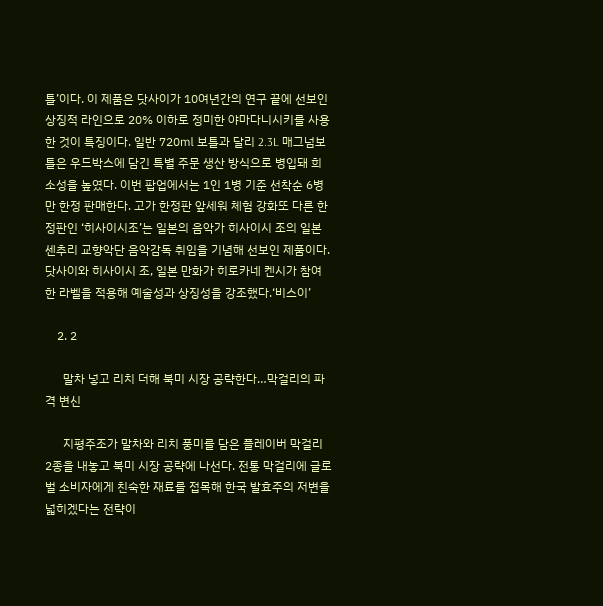틀’이다. 이 제품은 닷사이가 10여년간의 연구 끝에 선보인 상징적 라인으로 20% 이하로 정미한 야마다니시키를 사용한 것이 특징이다. 일반 720㎖ 보틀과 달리 2.3L 매그넘보틀은 우드박스에 담긴 특별 주문 생산 방식으로 병입돼 희소성을 높였다. 이번 팝업에서는 1인 1병 기준 선착순 6병만 한정 판매한다. 고가 한정판 앞세워 체험 강화또 다른 한정판인 ‘히사이시조’는 일본의 음악가 히사이시 조의 일본 센추리 교향악단 음악감독 취임을 기념해 선보인 제품이다. 닷사이와 히사이시 조, 일본 만화가 히로카네 켄시가 참여한 라벨을 적용해 예술성과 상징성을 강조했다.‘비스이’

    2. 2

      말차 넣고 리치 더해 북미 시장 공략한다…막걸리의 파격 변신

      지평주조가 말차와 리치 풍미를 담은 플레이버 막걸리 2종을 내놓고 북미 시장 공략에 나선다. 전통 막걸리에 글로벌 소비자에게 친숙한 재료를 접목해 한국 발효주의 저변을 넓히겠다는 전략이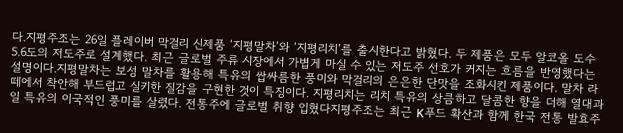다.지평주조는 26일 플레이버 막걸리 신제품 ‘지평말차’와 ‘지평리치’를 출시한다고 밝혔다. 두 제품은 모두 알코올 도수 5.6도의 저도주로 설계했다. 최근 글로벌 주류 시장에서 가볍게 마실 수 있는 저도주 선호가 커지는 흐름을 반영했다는 설명이다.지평말차는 보성 말차를 활용해 특유의 쌉싸름한 풍미와 막걸리의 은은한 단맛을 조화시킨 제품이다. 말차 라떼에서 착안해 부드럽고 실키한 질감을 구현한 것이 특징이다. 지평리치는 리치 특유의 상큼하고 달콤한 향을 더해 열대과일 특유의 이국적인 풍미를 살렸다. 전통주에 글로벌 취향 입혔다지평주조는 최근 K푸드 확산과 함께 한국 전통 발효주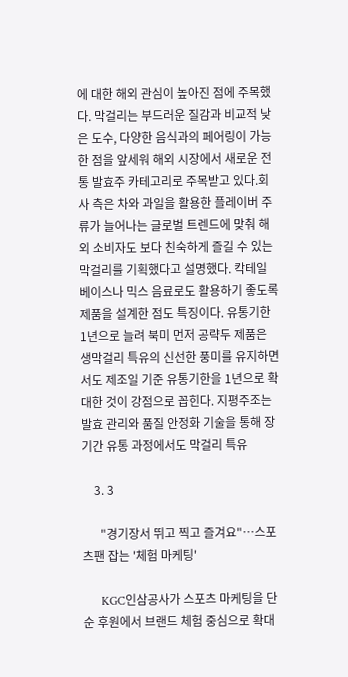에 대한 해외 관심이 높아진 점에 주목했다. 막걸리는 부드러운 질감과 비교적 낮은 도수, 다양한 음식과의 페어링이 가능한 점을 앞세워 해외 시장에서 새로운 전통 발효주 카테고리로 주목받고 있다.회사 측은 차와 과일을 활용한 플레이버 주류가 늘어나는 글로벌 트렌드에 맞춰 해외 소비자도 보다 친숙하게 즐길 수 있는 막걸리를 기획했다고 설명했다. 칵테일 베이스나 믹스 음료로도 활용하기 좋도록 제품을 설계한 점도 특징이다. 유통기한 1년으로 늘려 북미 먼저 공략두 제품은 생막걸리 특유의 신선한 풍미를 유지하면서도 제조일 기준 유통기한을 1년으로 확대한 것이 강점으로 꼽힌다. 지평주조는 발효 관리와 품질 안정화 기술을 통해 장기간 유통 과정에서도 막걸리 특유

    3. 3

      "경기장서 뛰고 찍고 즐겨요"…스포츠팬 잡는 '체험 마케팅'

      KGC인삼공사가 스포츠 마케팅을 단순 후원에서 브랜드 체험 중심으로 확대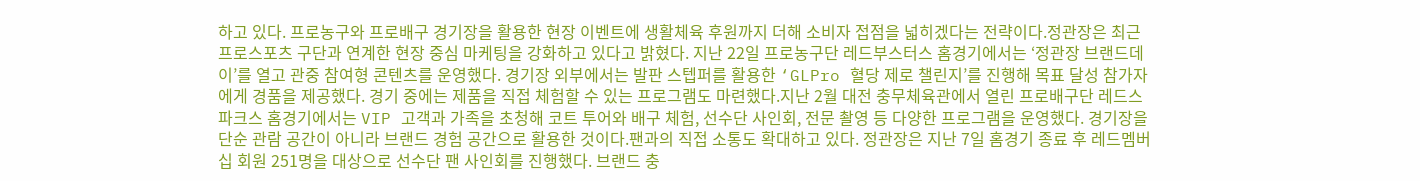하고 있다. 프로농구와 프로배구 경기장을 활용한 현장 이벤트에 생활체육 후원까지 더해 소비자 접점을 넓히겠다는 전략이다.정관장은 최근 프로스포츠 구단과 연계한 현장 중심 마케팅을 강화하고 있다고 밝혔다. 지난 22일 프로농구단 레드부스터스 홈경기에서는 ‘정관장 브랜드데이’를 열고 관중 참여형 콘텐츠를 운영했다. 경기장 외부에서는 발판 스텝퍼를 활용한 ‘GLPro 혈당 제로 챌린지’를 진행해 목표 달성 참가자에게 경품을 제공했다. 경기 중에는 제품을 직접 체험할 수 있는 프로그램도 마련했다.지난 2월 대전 충무체육관에서 열린 프로배구단 레드스파크스 홈경기에서는 VIP 고객과 가족을 초청해 코트 투어와 배구 체험, 선수단 사인회, 전문 촬영 등 다양한 프로그램을 운영했다. 경기장을 단순 관람 공간이 아니라 브랜드 경험 공간으로 활용한 것이다.팬과의 직접 소통도 확대하고 있다. 정관장은 지난 7일 홈경기 종료 후 레드멤버십 회원 251명을 대상으로 선수단 팬 사인회를 진행했다. 브랜드 충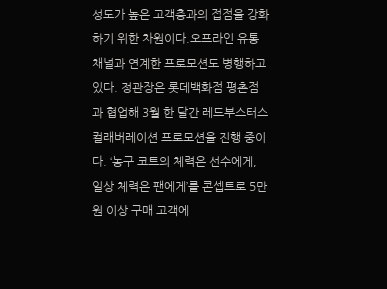성도가 높은 고객층과의 접점을 강화하기 위한 차원이다.오프라인 유통 채널과 연계한 프로모션도 병행하고 있다. 정관장은 롯데백화점 평촌점과 협업해 3월 한 달간 레드부스터스 컬래버레이션 프로모션을 진행 중이다. ‘농구 코트의 체력은 선수에게, 일상 체력은 팬에게’를 콘셉트로 5만원 이상 구매 고객에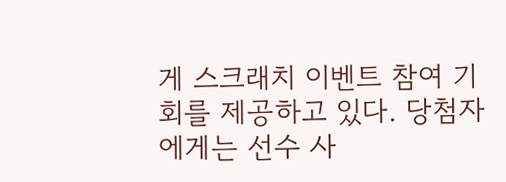게 스크래치 이벤트 참여 기회를 제공하고 있다. 당첨자에게는 선수 사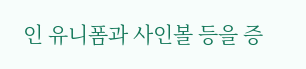인 유니폼과 사인볼 등을 증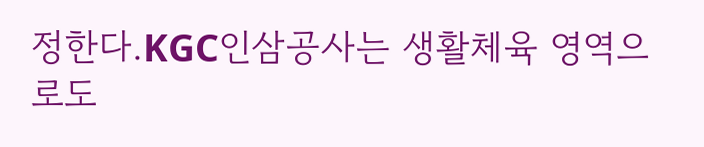정한다.KGC인삼공사는 생활체육 영역으로도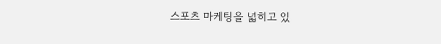스포츠 마케팅을 넓히고 있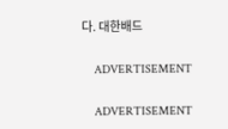다. 대한배드

    ADVERTISEMENT

    ADVERTISEMENT